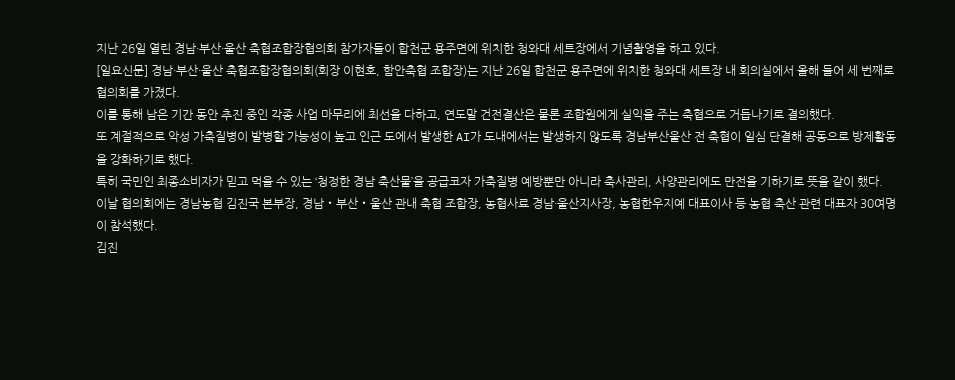지난 26일 열린 경남·부산·울산 축협조합장협의회 참가자들이 합천군 용주면에 위치한 청와대 세트장에서 기념촬영을 하고 있다.
[일요신문] 경남·부산·울산 축협조합장협의회(회장 이현호, 함안축협 조합장)는 지난 26일 합천군 용주면에 위치한 청와대 세트장 내 회의실에서 올해 들어 세 번째로 협의회를 가졌다.
이를 통해 남은 기간 동안 추진 중인 각종 사업 마무리에 최선을 다하고, 연도말 건전결산은 물론 조합원에게 실익을 주는 축협으로 거듭나기로 결의했다.
또 계절적으로 악성 가축질병이 발병할 가능성이 높고 인근 도에서 발생한 AI가 도내에서는 발생하지 않도록 경남부산울산 전 축협이 일심 단결해 공동으로 방제활동을 강화하기로 했다.
특히 국민인 최종소비자가 믿고 먹을 수 있는 ‘청정한 경남 축산물’을 공급코자 가축질병 예방뿐만 아니라 축사관리, 사양관리에도 만전을 기하기로 뜻을 같이 했다.
이날 협의회에는 경남농협 김진국 본부장, 경남‧부산‧울산 관내 축협 조합장, 농협사료 경남·울산지사장, 농협한우지예 대표이사 등 농협 축산 관련 대표자 30여명이 참석했다.
김진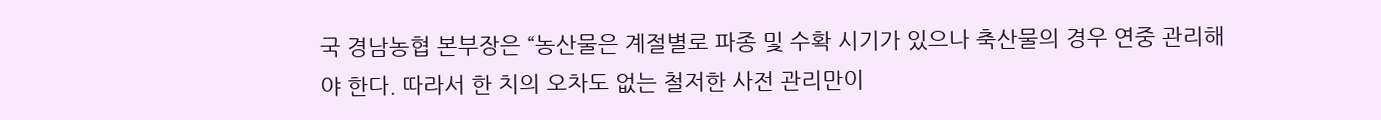국 경남농협 본부장은 “농산물은 계절별로 파종 및 수확 시기가 있으나 축산물의 경우 연중 관리해야 한다. 따라서 한 치의 오차도 없는 철저한 사전 관리만이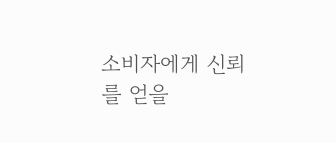소비자에게 신뢰를 얻을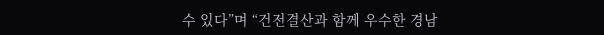수 있다”며 “건전결산과 함께 우수한 경남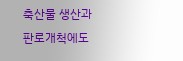축산물 생산과 판로개척에도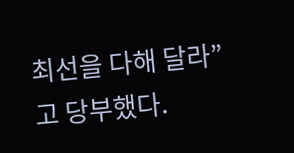최선을 다해 달라”고 당부했다.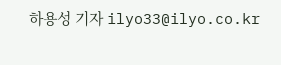하용성 기자 ilyo33@ilyo.co.kr